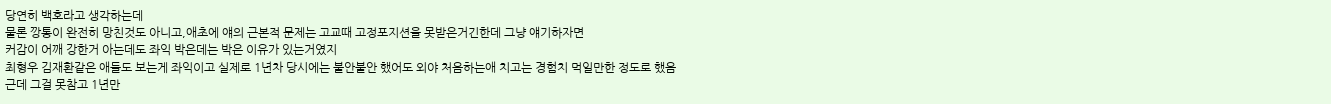당연히 백호라고 생각하는데
물론 깡통이 완전히 망친것도 아니고,애초에 얘의 근본적 문제는 고교때 고정포지션을 못받은거긴한데 그냥 얘기하자면
커감이 어깨 강한거 아는데도 좌익 박은데는 박은 이유가 있는거였지
최형우 김재환같은 애들도 보는게 좌익이고 실제로 1년차 당시에는 불안불안 했어도 외야 처음하는애 치고는 경험치 먹일만한 정도로 했음
근데 그걸 못참고 1년만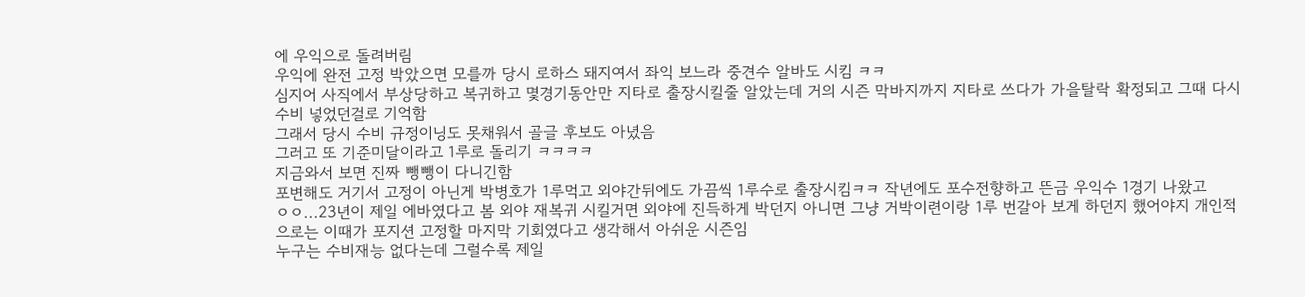에 우익으로 돌려버림
우익에 완전 고정 박았으면 모를까 당시 로하스 돼지여서 좌익 보느라 중견수 알바도 시킴 ㅋㅋ
심지어 사직에서 부상당하고 복귀하고 몇경기동안만 지타로 출장시킬줄 알았는데 거의 시즌 막바지까지 지타로 쓰다가 가을탈락 확정되고 그때 다시 수비 넣었던걸로 기억함
그래서 당시 수비 규정이닝도 못채워서 골글 후보도 아녔음
그러고 또 기준미달이라고 1루로 돌리기 ㅋㅋㅋㅋ
지금와서 보면 진짜 뺑뺑이 다니긴함
포변해도 거기서 고정이 아닌게 박병호가 1루먹고 외야간뒤에도 가끔씩 1루수로 출장시킴ㅋㅋ 작년에도 포수전향하고 뜬금 우익수 1경기 나왔고
ㅇㅇ...23년이 제일 에바였다고 봄 외야 재복귀 시킬거면 외야에 진득하게 박던지 아니면 그냥 거박이련이랑 1루 번갈아 보게 하던지 했어야지 개인적으로는 이때가 포지션 고정할 마지막 기회였다고 생각해서 아쉬운 시즌임
누구는 수비재능 없다는데 그럴수록 제일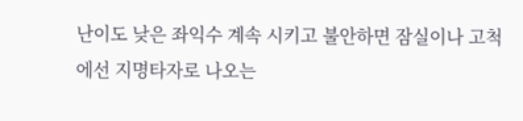난이도 낮은 좌익수 계속 시키고 불안하면 잠실이나 고척에선 지명타자로 나오는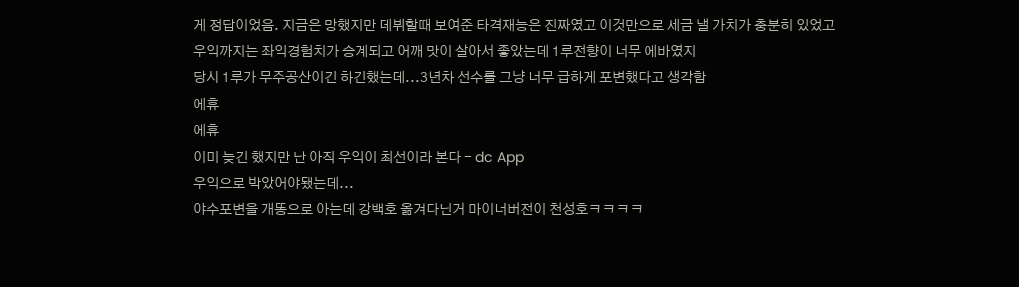게 정답이었음. 지금은 망했지만 데뷔할때 보여준 타격재능은 진짜였고 이것만으로 세금 낼 가치가 충분히 있었고
우익까지는 좌익경험치가 승계되고 어깨 맛이 살아서 좋았는데 1루전향이 너무 에바였지
당시 1루가 무주공산이긴 하긴했는데...3년차 선수를 그냥 너무 급하게 포변했다고 생각함
에휴
에휴
이미 늦긴 했지만 난 아직 우익이 최선이라 본다 - dc App
우익으로 박았어야됐는데...
야수포변을 개똥으로 아는데 강백호 옮겨다닌거 마이너버전이 천성호ㅋㅋㅋㅋ